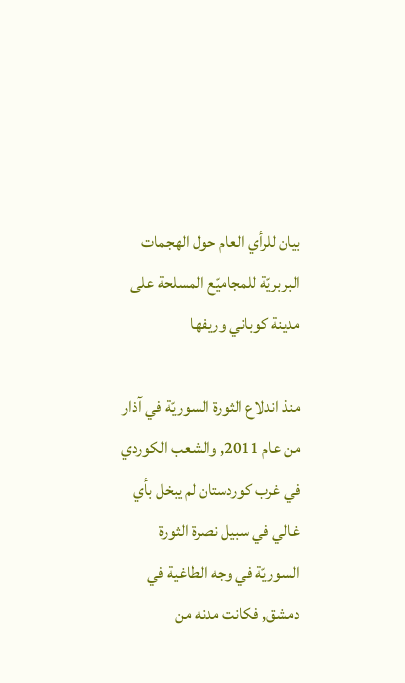بيان للرأي العام حول الهجمات البربريّة للمجاميّع المسلحة على مدينة كوباني وريفها

منذ اندلاع الثورة السوريّة في آذار من عام 2011, والشعب الكوردي في غرب كوردستان لم يبخل بأي غالي في سبيل نصرة الثورة السوريّة في وجه الطاغية في دمشق, فكانت مدنه من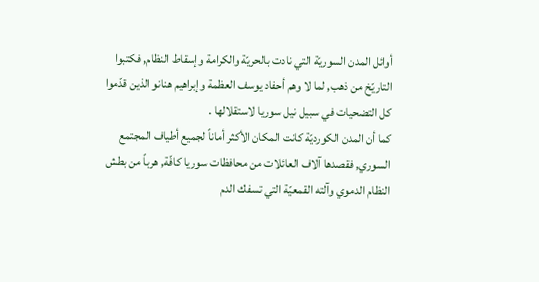أوائل المدن السوريّة التي نادت بالحريّة والكرامة وإسقاط النظام, فكتبوا التاريّخ من ذهب, لما لا وهم أحفاد يوسف العظمة وإبراهيم هنانو الذين قدّموا كل التضحيات في سبيل نيل سوريا لاستقلالها .
كما أن المدن الكورديّة كانت المكان الأكثر أماناً لجميع أطياف المجتمع السوري, فقصدها آلاف العائلات من محافظات سوريا كافّة, هرباً من بطش النظام الدموي وآلته القمعيّة التي تسفك الدم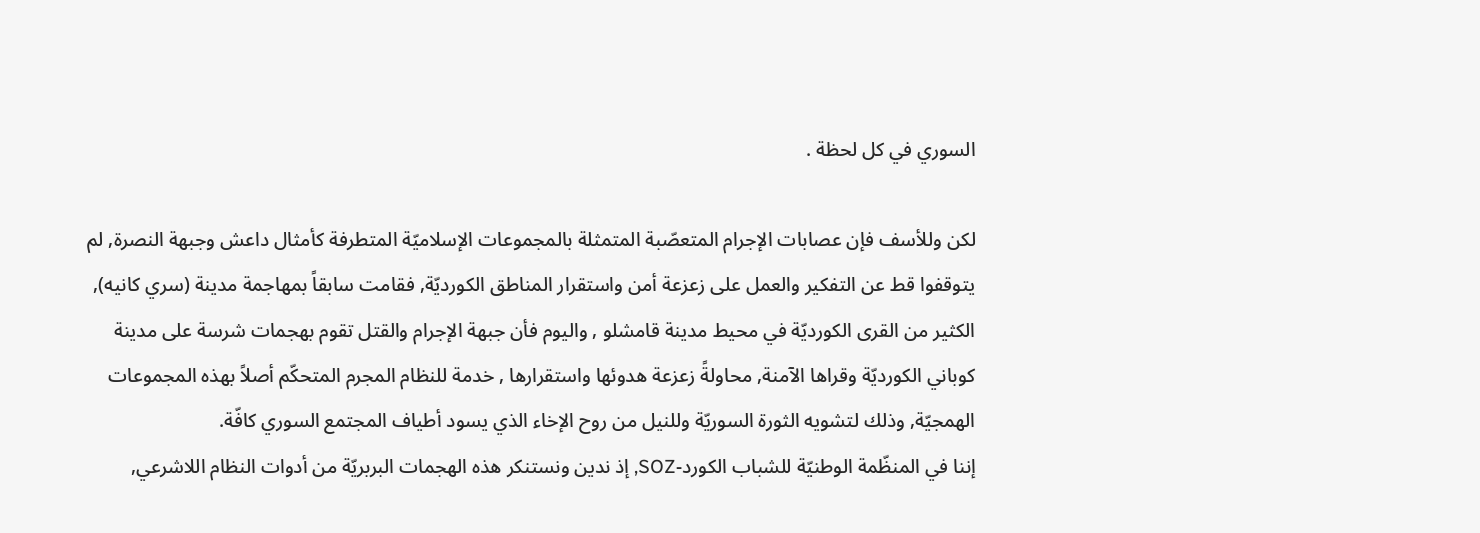السوري في كل لحظة .

لكن وللأسف فإن عصابات الإجرام المتعصّبة المتمثلة بالمجموعات الإسلاميّة المتطرفة كأمثال داعش وجبهة النصرة, لم يتوقفوا قط عن التفكير والعمل على زعزعة أمن واستقرار المناطق الكورديّة, فقامت سابقاً بمهاجمة مدينة (سري كانيه), الكثير من القرى الكورديّة في محيط مدينة قامشلو , واليوم فأن جبهة الإجرام والقتل تقوم بهجمات شرسة على مدينة كوباني الكورديّة وقراها الآمنة, محاولةً زعزعة هدوئها واستقرارها , خدمة للنظام المجرم المتحكّم أصلاً بهذه المجموعات الهمجيّة, وذلك لتشويه الثورة السوريّة وللنيل من روح الإخاء الذي يسود أطياف المجتمع السوري كافّة.
إننا في المنظّمة الوطنيّة للشباب الكورد-SOZ, إذ ندين ونستنكر هذه الهجمات البربريّة من أدوات النظام اللاشرعي,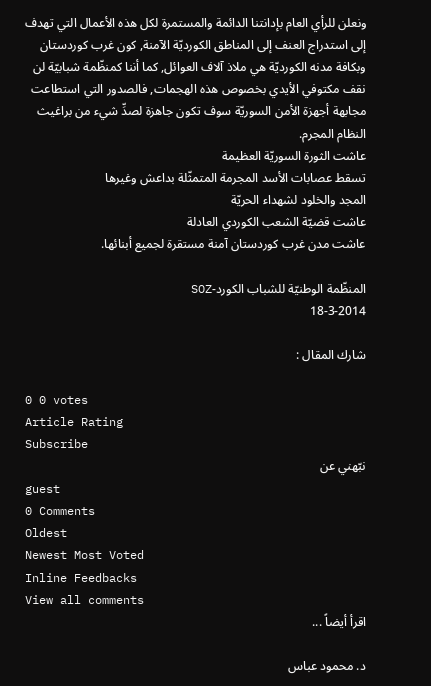ونعلن للرأي العام بإدانتنا الدائمة والمستمرة لكل هذه الأعمال التي تهدف إلى استدراج العنف إلى المناطق الكورديّة الآمنة, كون غرب كوردستان وبكافة مدنه الكورديّة هي ملاذ آلاف العوائل, كما أننا كمنظّمة شبابيّة لن نقف مكتوفي الأيدي بخصوص هذه الهجمات, فالصدور التي استطاعت مجابهة أجهزة الأمن السوريّة سوف تكون جاهزة لصدِّ شيء من براغيث النظام المجرم.
عاشت الثورة السوريّة العظيمة
تسقط عصابات الأسد المجرمة المتمثّلة بداعش وغيرها
المجد والخلود لشهداء الحريّة
عاشت قضيّة الشعب الكوردي العادلة
عاشت مدن غرب كوردستان آمنة مستقرة لجميع أبنائها.

المنظّمة الوطنيّة للشباب الكورد-SOZ
18-3-2014

شارك المقال :

0 0 votes
Article Rating
Subscribe
نبّهني عن
guest
0 Comments
Oldest
Newest Most Voted
Inline Feedbacks
View all comments
اقرأ أيضاً ...

د. محمود عباس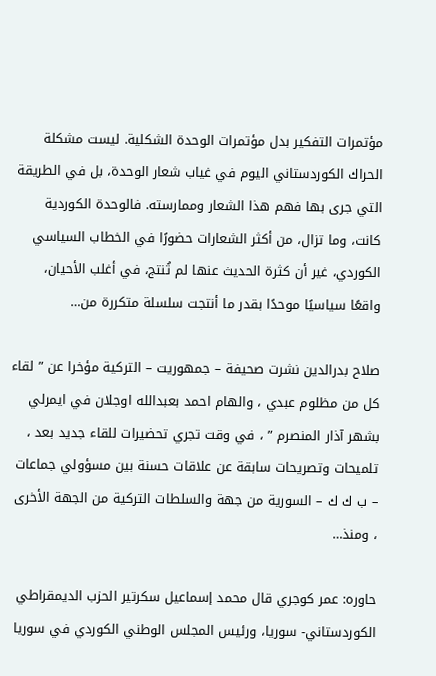مؤتمرات التفكير بدل مؤتمرات الوحدة الشكلية. ليست مشكلة الحراك الكوردستاني اليوم في غياب شعار الوحدة، بل في الطريقة التي جرى بها فهم هذا الشعار وممارسته. فالوحدة الكوردية كانت، وما تزال، من أكثر الشعارات حضورًا في الخطاب السياسي الكوردي، غير أن كثرة الحديث عنها لم تُنتج، في أغلب الأحيان، واقعًا سياسيًا موحدًا بقدر ما أنتجت سلسلة متكررة من…

صلاح بدرالدين نشرت صحيفة – جمهوريت – التركية مؤخرا عن ” لقاء كل من مظلوم عبدي ، والهام احمد بعبدالله اوجلان في ايمرلي بشهر آذار المنصرم ” ، في وقت تجري تحضيرات للقاء جديد بعد ، تلميحات وتصريحات سابقة عن علاقات حسنة بين مسؤولي جماعات – ب ك ك – السورية من جهة والسلطات التركية من الجهة الأخرى ، ومنذ…

حاوره: عمر كوجري قال محمد إسماعيل سكرتير الحزب الديمقراطي الكوردستاني- سوريا، ورئيس المجلس الوطني الكوردي في سوريا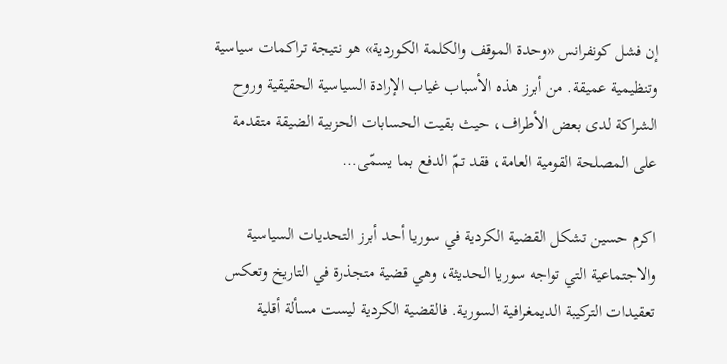إن فشل كونفرانس «وحدة الموقف والكلمة الكوردية» هو نتيجة تراكمات سياسية وتنظيمية عميقة. من أبرز هذه الأسباب غياب الإرادة السياسية الحقيقية وروح الشراكة لدى بعض الأطراف، حيث بقيت الحسابات الحزبية الضيقة متقدمة على المصلحة القومية العامة، فقد تمّ الدفع بما يسمّى…

اكرم حسين تشكل القضية الكردية في سوريا أحد أبرز التحديات السياسية والاجتماعية التي تواجه سوريا الحديثة، وهي قضية متجذرة في التاريخ وتعكس تعقيدات التركيبة الديمغرافية السورية. فالقضية الكردية ليست مسألة أقلية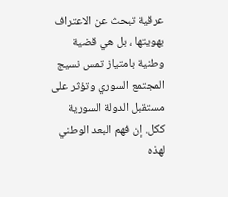عرقية تبحث عن الاعتراف بهويتها ، بل هي قضية وطنية بامتياز تمس نسيج المجتمع السوري وتؤثر على مستقبل الدولة السورية ككل. إن فهم البعد الوطني لهذه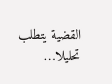القضية يتطلب تحليلا…